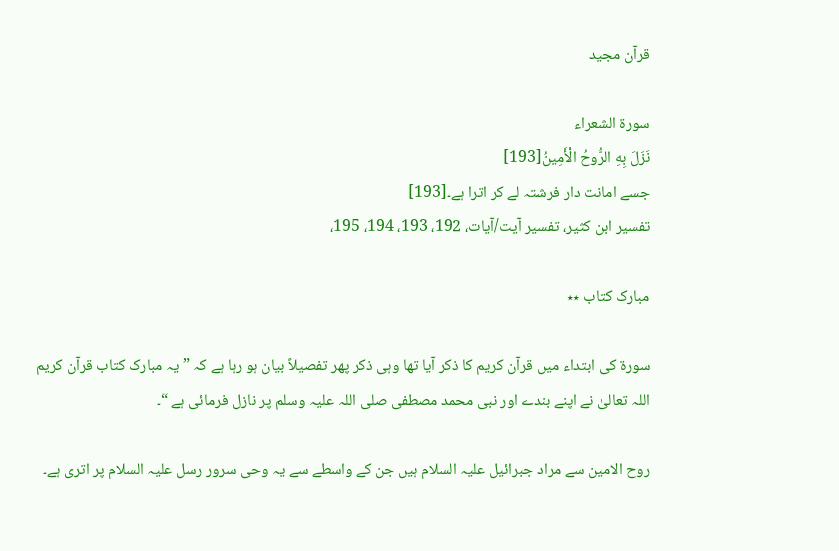قرآن مجيد

سورة الشعراء
نَزَلَ بِهِ الرُّوحُ الْأَمِينُ[193]
جسے امانت دار فرشتہ لے کر اترا ہے۔[193]
تفسیر ابن کثیر، تفسیر آیت/آیات، 192، 193، 194، 195،

مبارک کتاب ٭٭

سورۃ کی ابتداء میں قرآن کریم کا ذکر آیا تھا وہی ذکر پھر تفصیلاً بیان ہو رہا ہے کہ ” یہ مبارک کتاب قرآن کریم اللہ تعالیٰ نے اپنے بندے اور نبی محمد مصطفی صلی اللہ علیہ وسلم پر نازل فرمائی ہے “۔

روح الامین سے مراد جبرائیل علیہ السلام ہیں جن کے واسطے سے یہ وحی سرور رسل علیہ السلام پر اتری ہے۔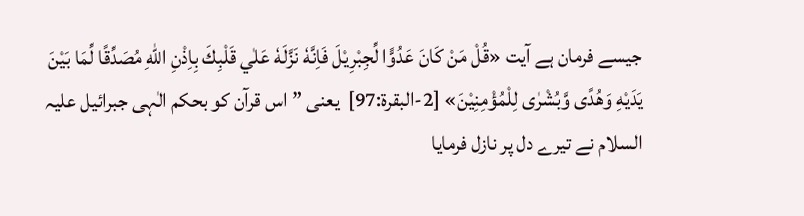جیسے فرمان ہے آیت «قُلْ مَنْ كَانَ عَدُوًّا لِّجِبْرِيْلَ فَاِنَّهٗ نَزَّلَهٗ عَلٰي قَلْبِكَ بِاِذْنِ اللّٰهِ مُصَدِّقًا لِّمَا بَيْنَ يَدَيْهِ وَھُدًى وَّبُشْرٰى لِلْمُؤْمِنِيْنَ» [2-البقرة:97]  یعنی ” اس قرآن کو بحکم الٰہی جبرائیل علیہ السلام نے تیرے دل پر نازل فرمایا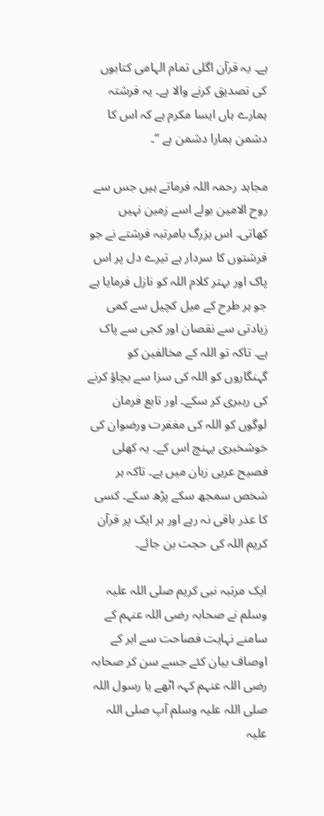ہے۔ یہ قرآن اگلی تمام الہامی کتابوں کی تصدیق کرنے والا ہے۔ یہ فرشتہ ہمارے ہاں ایسا مکرم ہے کہ اس کا دشمن ہمارا دشمن ہے “۔

مجاہد رحمہ اللہ فرماتے ہیں جس سے روح الامین بولے اسے زمین نہیں کھاتی۔ اس بزرگ بامرتبہ فرشتے نے جو فرشتوں کا سردار ہے تیرے دل پر اس پاک اور بہتر کلام اللہ کو نازل فرمایا ہے جو ہر طرح کے میل کچیل سے کمی زیادتی سے نقصان اور کجی سے پاک ہے۔ تاکہ تو اللہ کے مخالفین کو گہنگاروں کو اللہ کی سزا سے بچاؤ کرنے کی رہبری کر سکے۔ اور تابع فرمان لوگوں کو اللہ کی مغفرت ورضوان کی خوشخبری پہنچ اس کے۔ یہ کھلی فصیح عربی زبان میں ہے۔ تاکہ ہر شخص سمجھ سکے پڑھ سکے۔ کسی کا عذر باقی نہ رہے اور ہر ایک پر قرآن کریم اللہ کی حجت بن جائے۔

ایک مرتبہ نبی کریم صلی اللہ علیہ وسلم نے صحابہ رضی اللہ عنہم کے سامنے نہایت فصاحت سے ابر کے اوصاف بیان کئے جسے سن کر صحابہ رضی اللہ عنہم کہہ اٹھے یا رسول اللہ صلی اللہ علیہ وسلم آپ صلی اللہ علیہ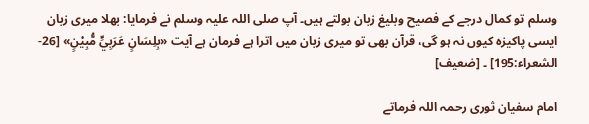وسلم تو کمال درجے کے فصیح وبلیغ زبان بولتے ہیں۔ آپ صلی اللہ علیہ وسلم نے فرمایا: بھلا میری زبان ایسی پاکیزہ کیوں نہ ہو گی، قرآن بھی تو میری زبان میں اترا ہے فرمان ہے آیت «بِلِسَانٍ عَرَبِيٍّ مُّبِيْنٍ» [26-الشعراء:195] ۔ [ضعیف]

امام سفیان ثوری رحمہ اللہ فرماتے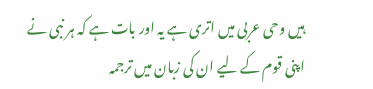ہیں وحی عربی میں اتری ہے یہ اور بات ہے کہ ہر نبی نے اپنی قوم کے لیے ان کی زبان میں ترجمہ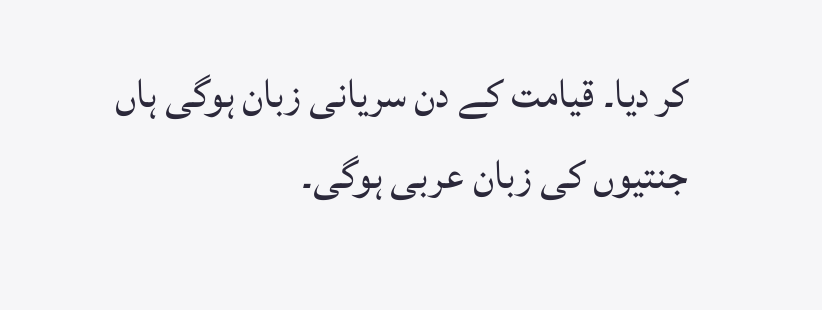کر دیا۔ قیامت کے دن سریانی زبان ہوگی ہاں جنتیوں کی زبان عربی ہوگی۔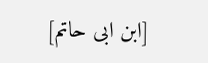[ابن ابی حاتم]